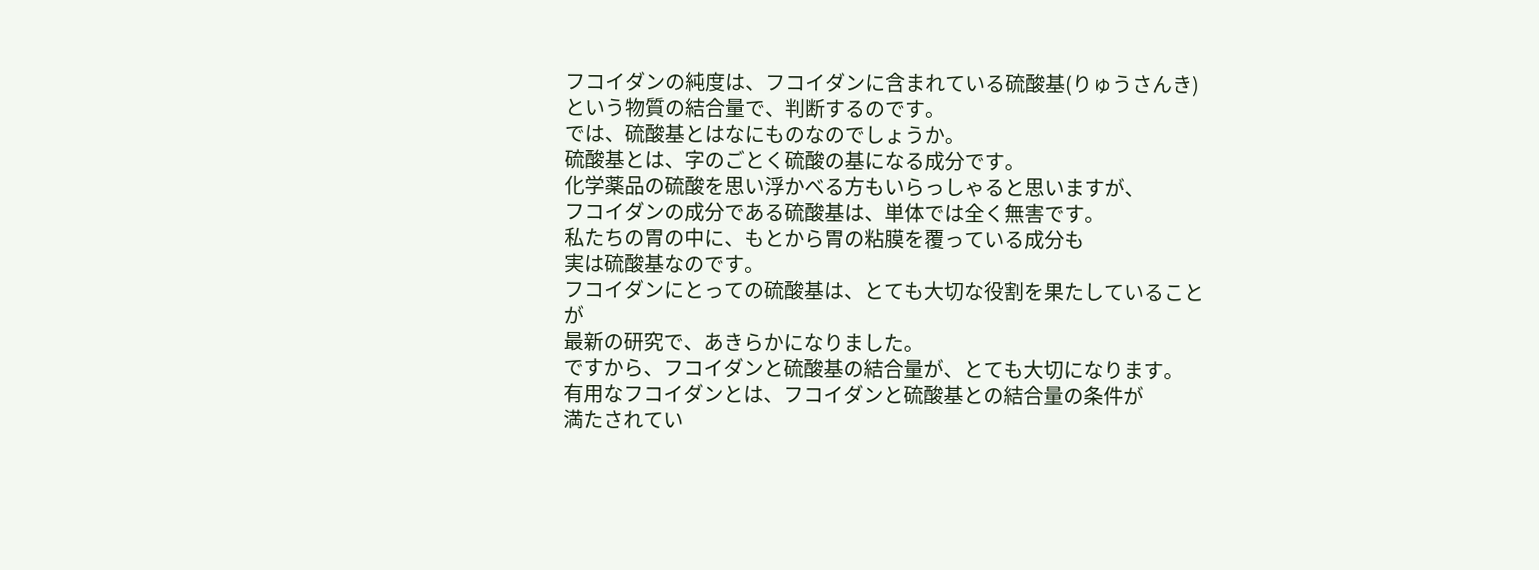フコイダンの純度は、フコイダンに含まれている硫酸基(りゅうさんき)
という物質の結合量で、判断するのです。
では、硫酸基とはなにものなのでしょうか。
硫酸基とは、字のごとく硫酸の基になる成分です。
化学薬品の硫酸を思い浮かべる方もいらっしゃると思いますが、
フコイダンの成分である硫酸基は、単体では全く無害です。
私たちの胃の中に、もとから胃の粘膜を覆っている成分も
実は硫酸基なのです。
フコイダンにとっての硫酸基は、とても大切な役割を果たしていることが
最新の研究で、あきらかになりました。
ですから、フコイダンと硫酸基の結合量が、とても大切になります。
有用なフコイダンとは、フコイダンと硫酸基との結合量の条件が
満たされてい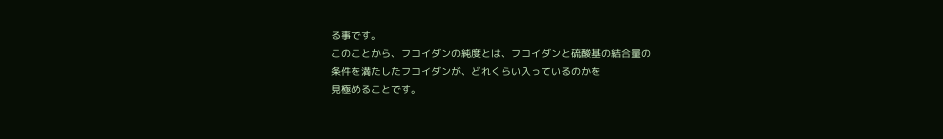る事です。
このことから、フコイダンの純度とは、フコイダンと硫酸基の結合量の
条件を満たしたフコイダンが、どれくらい入っているのかを
見極めることです。